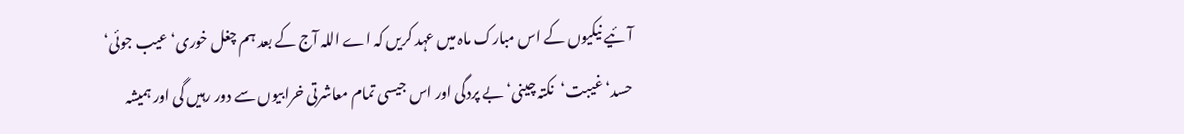آئیے نیکیوں کے اس مبارک ماہ میں عہد کریں کہ اے اللہ آج کے بعد ہم چغل خوری‘ عیب جوئی‘ حسد‘ غیبت‘نکتہ چینی‘ بے پردگی اور اس جیسی تمام معاشرتی خرابیوں سے دور رہیں گی اور ہمیشہ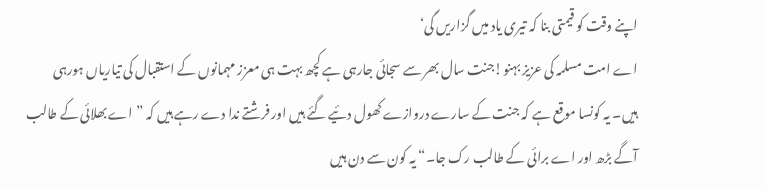اپنے وقت کو قیمتی بنا کہ تیری یاد میں گزاریں گی‘
اے امت مسلمہ کی عزیز بہنو!جنت سال بھر سے سجائی جارہی ہے کچھ بہت ہی معزز مہمانوں کے استقبال کی تیاریاں ہورہی ہیں۔ یہ کونسا موقع ہے کہ جنت کے سارے دروازے کھول دئیے گئے ہیں اور فرشتے ندا دے رہے ہیں کہ ”اے بھلائی کے طالب آگے بڑھ اور اے برائی کے طالب رک جا۔“ یہ کون سے دن ہیں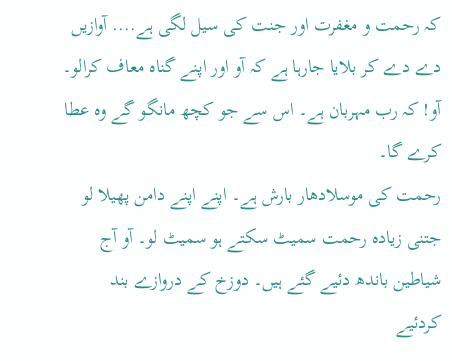کہ رحمت و مغفرت اور جنت کی سیل لگی ہے.... آوازیں دے دے کر بلایا جارہا ہے کہ آو اور اپنے گناہ معاف کرالو۔ آو! کہ رب مہربان ہے۔ اس سے جو کچھ مانگو گے وہ عطا کرے گا۔
رحمت کی موسلادھار بارش ہے۔ اپنے اپنے دامن پھیلا لو جتنی زیادہ رحمت سمیٹ سکتے ہو سمیٹ لو۔ آو آج شیاطین باندھ دئیے گئے ہیں۔ دوزخ کے دروازے بند کردئیے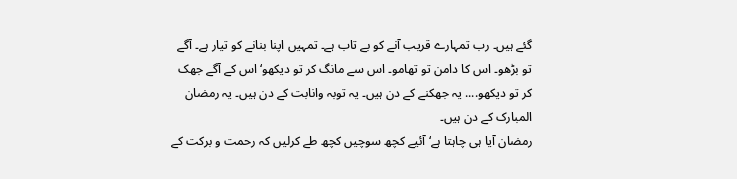گئے ہیں۔ رب تمہارے قریب آنے کو بے تاب ہے۔ تمہیں اپنا بنانے کو تیار ہے۔ آگے تو بڑھو۔ اس کا دامن تو تھامو۔ اس سے مانگ کر تو دیکھو‘ اس کے آگے جھک کر تو دیکھو.... یہ جھکنے کے دن ہیں۔ یہ توبہ وانابت کے دن ہیں۔ یہ رمضان المبارک کے دن ہیں۔
رمضان آیا ہی چاہتا ہے‘ آئیے کچھ سوچیں کچھ طے کرلیں کہ رحمت و برکت کے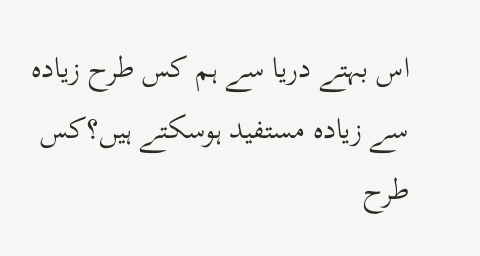اس بہتے دریا سے ہم کس طرح زیادہ سے زیادہ مستفید ہوسکتے ہیں؟کس طرح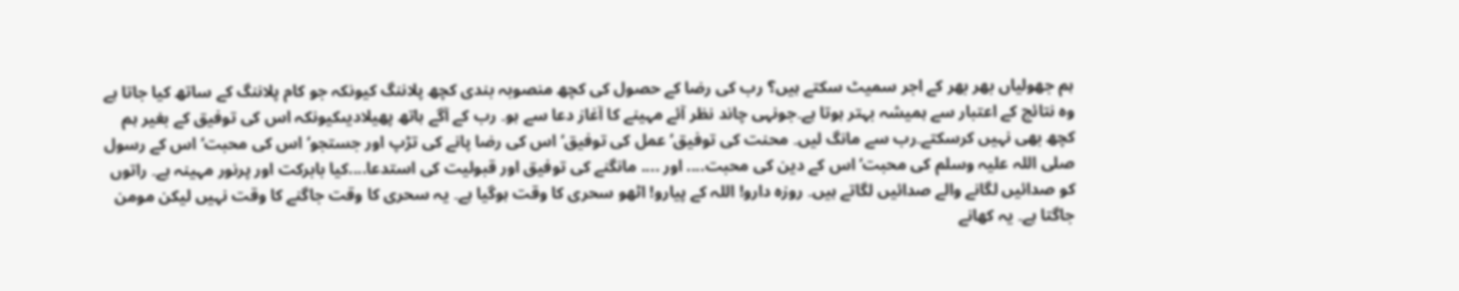ہم جھولیاں بھر بھر کے اجر سمیٹ سکتے ہیں؟ رب کی رضا کے حصول کی کچھ منصوبہ بندی کچھ پلاننگ کیونکہ جو کام پلاننگ کے ساتھ کیا جاتا ہے وہ نتائج کے اعتبار سے ہمیشہ بہتر ہوتا ہے۔جونہی چاند نظر آئے مہینے کا آغاز دعا سے ہو۔ رب کے آگے ہاتھ پھیلادیںکیونکہ اس کی توفیق کے بغیر ہم کچھ بھی نہیں کرسکتے۔رب سے مانگ لیں۔ محنت کی توفیق‘ عمل کی توفیق‘ اس کی رضا پانے کی تڑپ اور جستجو‘ اس کی محبت‘ اس کے رسول صلی اللہ علیہ وسلم کی محبت‘ اس کے دین کی محبت.... اور .... مانگنے کی توفیق اور قبولیت کی استدعا....کیا بابرکت اور پرنور مہینہ ہے۔ راتوں کو صدائیں لگانے والے صدائیں لگاتے ہیں۔ روزہ دارو! اللہ کے پیارو! اٹھو سحری کا وقت ہوگیا ہے۔ یہ سحری کا وقت جاگنے کا وقت نہیں لیکن مومن جاگتا ہے۔ یہ کھانے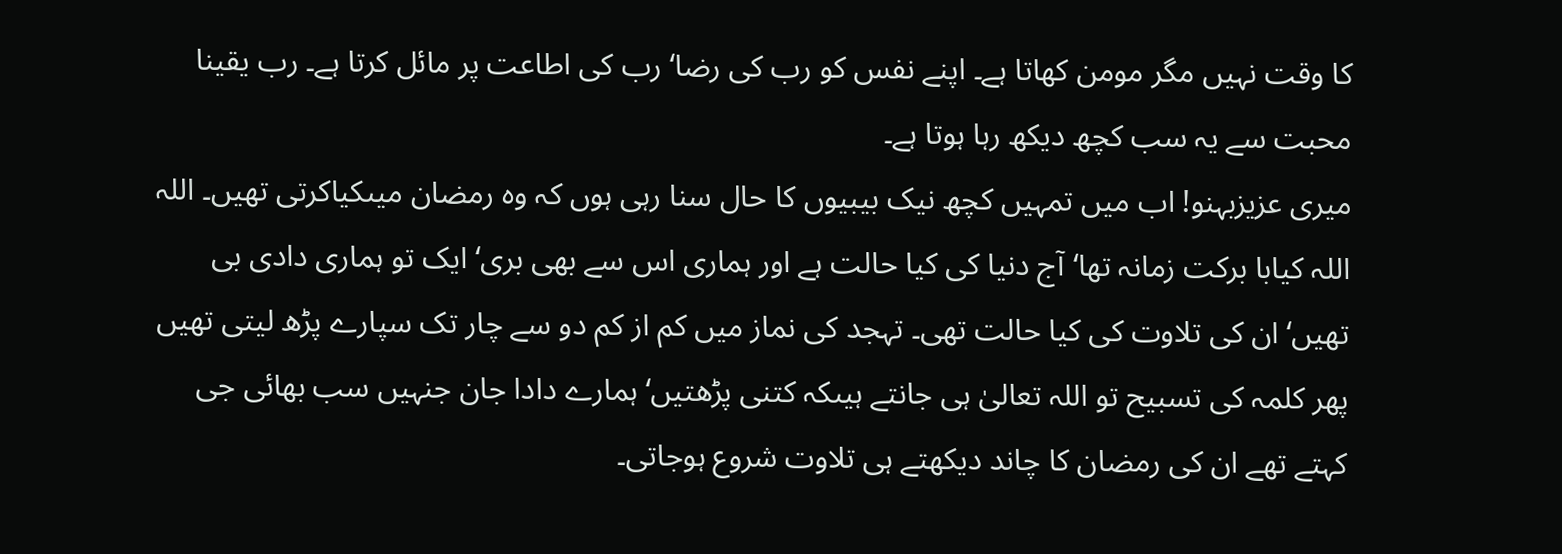کا وقت نہیں مگر مومن کھاتا ہے۔ اپنے نفس کو رب کی رضا‘ رب کی اطاعت پر مائل کرتا ہے۔ رب یقینا محبت سے یہ سب کچھ دیکھ رہا ہوتا ہے۔
میری عزیزبہنو! اب میں تمہیں کچھ نیک بیبیوں کا حال سنا رہی ہوں کہ وہ رمضان میںکیاکرتی تھیں۔ اللہ اللہ کیابا برکت زمانہ تھا‘آج دنیا کی کیا حالت ہے اور ہماری اس سے بھی بری‘ ایک تو ہماری دادی بی تھیں‘ ان کی تلاوت کی کیا حالت تھی۔ تہجد کی نماز میں کم از کم دو سے چار تک سپارے پڑھ لیتی تھیں پھر کلمہ کی تسبیح تو اللہ تعالیٰ ہی جانتے ہیںکہ کتنی پڑھتیں‘ ہمارے دادا جان جنہیں سب بھائی جی کہتے تھے ان کی رمضان کا چاند دیکھتے ہی تلاوت شروع ہوجاتی۔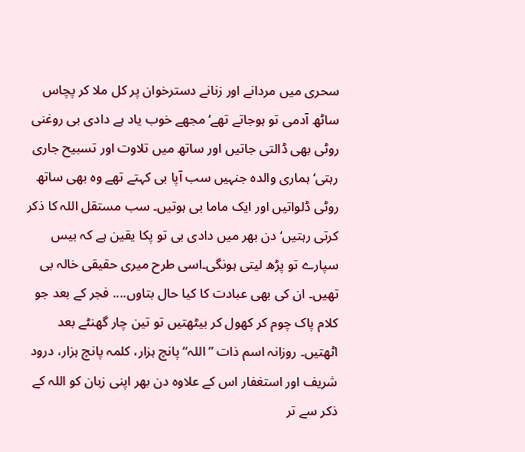سحری میں مردانے اور زنانے دسترخوان پر کل ملا کر پچاس ساٹھ آدمی تو ہوجاتے تھے‘ مجھے خوب یاد ہے دادی بی روغنی روٹی بھی ڈالتی جاتیں اور ساتھ میں تلاوت اور تسبیح جاری رہتی‘ ہماری والدہ جنہیں سب آپا بی کہتے تھے وہ بھی ساتھ روٹی ڈلواتیں اور ایک ماما بی ہوتیں۔ سب مستقل اللہ کا ذکر کرتی رہتیں‘ دن بھر میں دادی بی تو پکا یقین ہے کہ بیس سپارے تو پڑھ لیتی ہونگی۔اسی طرح میری حقیقی خالہ بی تھیں۔ ان کی بھی عبادت کا کیا حال بتاوں.... فجر کے بعد جو کلام پاک چوم کر کھول کر بیٹھتیں تو تین چار گھنٹے بعد اٹھتیں۔ روزانہ اسم ذات ”اللہ“ پانچ ہزار، کلمہ پانچ ہزار، درود شریف اور استغفار اس کے علاوہ دن بھر اپنی زبان کو اللہ کے ذکر سے تر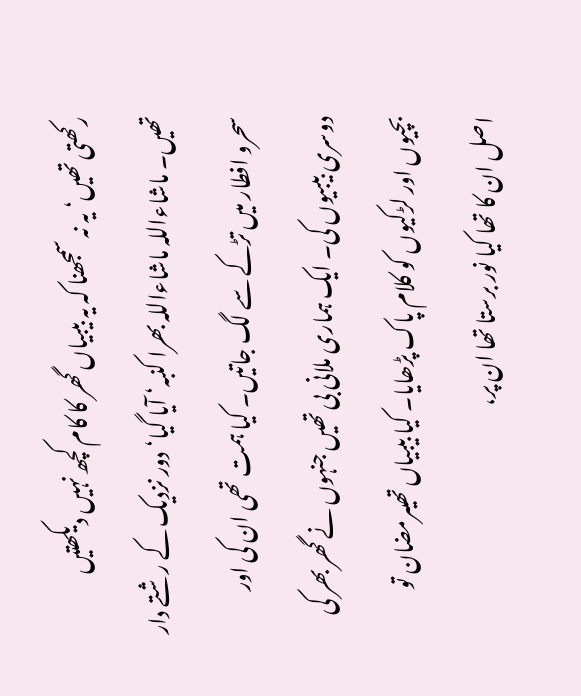رکھتی تھیں‘ یہ نہ سمجھنا کہ یہ بیبیاں گھر کا کام کچھ نہیں دیکھتیں تھیں۔ ماشاءاللہ ماشاءاللہ بھرا کنبہ‘ آیا گیا‘ دور نزدیک کے رشتے دار سحرو افطار میں تڑکے سے لگ جاتیں۔ کیا ہمت تھی ان کی اور دوسری بیبیوں کی۔ ایک ہماری ملانی بی تھیں جنہوں نے گھر بھر کی بچیوں اور لڑکیوں کو کلام پاک پڑھایا۔ کیا بیبیاں تھیںرمضان تو اصل ان کا تھا کیا نور برستا تھا ان پر،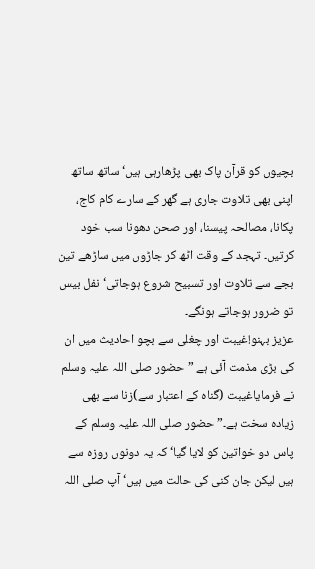بچیوں کو قرآن پاک بھی پڑھارہی ہیں‘ ساتھ ساتھ اپنی بھی تلاوت جاری ہے گھر کے سارے کام کاج، پکانا، مصالحہ پیسنا، اور صحن دھونا سب خود کرتیں۔ تہجد کے وقت اٹھ کر جاڑوں میں ساڑھے تین بجے سے تلاوت اور تسبیح شروع ہوجاتی‘ نفل بیس تو ضرور ہوجاتے ہونگے۔
عزیز بہنو!غیبت اور چغلی سے بچو احادیث میں ان کی بڑی مذمت آئی ہے ”حضور صلی اللہ علیہ وسلم نے فرمایاغیبت (گناہ کے اعتبار سے)زنا سے بھی زیادہ سخت ہے۔”حضور صلی اللہ علیہ وسلم کے پاس دو خواتین کو لایا گیا‘ کہ یہ دونوں روزہ سے ہیں لیکن جان کنی کی حالت میں ہیں‘ آپ صلی اللہ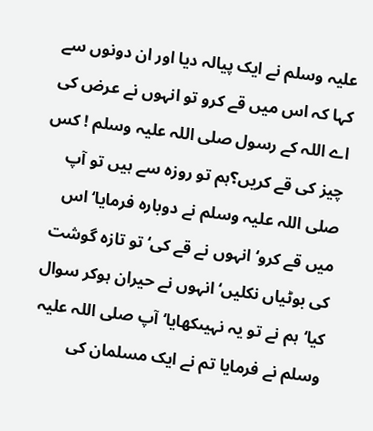علیہ وسلم نے ایک پیالہ دیا اور ان دونوں سے کہا کہ اس میں قے کرو تو انہوں نے عرض کی اے اللہ کے رسول صلی اللہ علیہ وسلم ! کس چیز کی قے کریں؟ہم تو روزہ سے ہیں تو آپ صلی اللہ علیہ وسلم نے دوبارہ فرمایا‘ اس میں قے کرو‘ انہوں نے قے کی‘ تو تازہ گوشت کی بوٹیاں نکلیں‘ انہوں نے حیران ہوکر سوال کیا‘ ہم نے تو یہ نہیںکھایا‘ آپ صلی اللہ علیہ وسلم نے فرمایا تم نے ایک مسلمان کی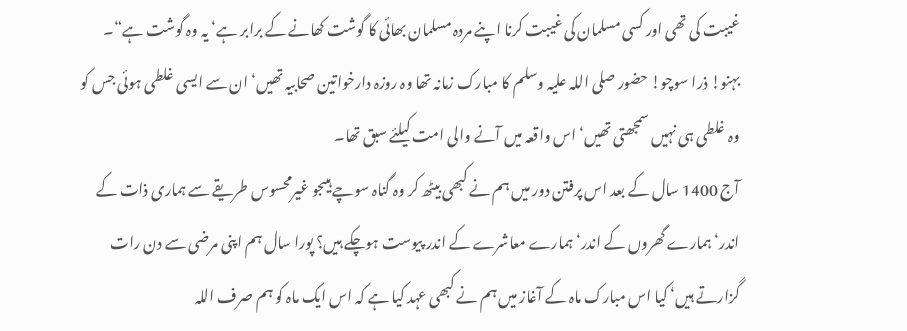غیبت کی تھی اور کسی مسلمان کی غیبت کرنا اپنے مردہ مسلمان بھائی کا گوشت کھانے کے برابر ہے‘ یہ وہ گوشت ہے“۔
بہنو! ذرا سوچو! حضور صلی اللہ علیہ وسلم کا مبارک زمانہ تھا وہ روزہ دارخواتین صحابیہ تھیں‘ ان سے ایسی غلطی ہوئی جس کو وہ غلطی ہی نہیں سمجھتی تھیں‘ اس واقعہ میں آنے والی امت کیلئے سبق تھا۔
آج 1400 سال کے بعد اس پرفتن دور میں ہم نے کبھی بیٹھ کر وہ گناہ سوچے ہیںجو غیرمحسوس طریقے سے ہماری ذات کے اندر‘ ہمارے گھروں کے اندر‘ ہمارے معاشرے کے اندر پیوست ہوچکے ہیں؟ پورا سال ہم اپنی مرضی سے دن رات گزارتے ہیں‘ کیا اس مبارک ماہ کے آغاز میں ہم نے کبھی عہد کیا ہے کہ اس ایک ماہ کو ہم صرف اللہ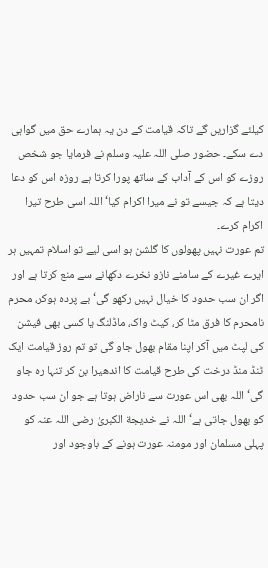کیلئے گزاریں گے تاکہ قیامت کے دن یہ ہمارے حق میں گواہی دے سکے۔ حضور صلی اللہ علیہ وسلم نے فرمایا جو شخص روزے کو اس کے آداب کے ساتھ پورا کرتا ہے روزہ اس کو دعا دیتا ہے کہ جیسے تو نے میرا اکرام کیا‘ اللہ اسی طرح تیرا اکرام کرے۔
تم عورت نہیں پھولوں کا گلشن ہو اسی لیے تو اسلام تمہیں ہر ایرے غیرے کے سامنے نازو نخرے دکھانے سے منع کرتا ہے اور اگر ان سب حدود کا خیال نہیں رکھو گی‘ بے پردہ ہوکر، محرم نامحرم کا فرق مٹا کر، کیٹ واک، ماڈلنگ یا کسی بھی فیشن کی لپٹ میں آکر اپنا مقام بھول جاو گی تو تم روز قیامت ایک ٹنڈ منڈ درخت کی طرح قیامت کا اندھیرا بن کر تنہا رہ جاو گی‘اللہ بھی اس عورت سے ناراض ہوتا ہے جو ان سب حدود کو بھول جاتی ہے‘ اللہ نے خدیجة الکبریٰ رضی اللہ عنہ کو پہلی مسلمان اور مومنہ عورت ہونے کے باوجود اور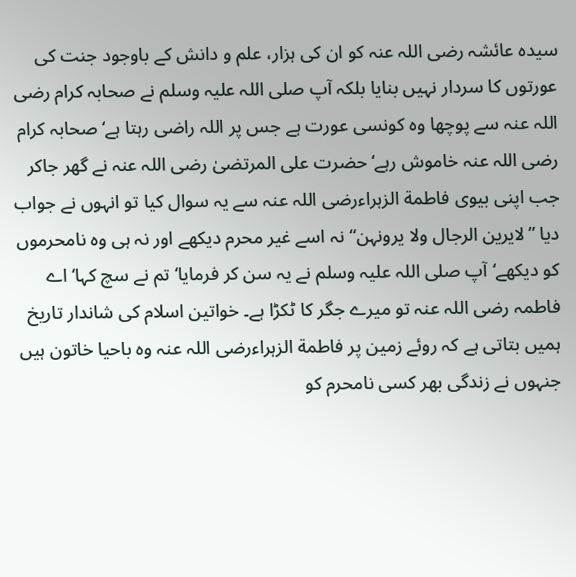سیدہ عائشہ رضی اللہ عنہ کو ان کی ہزار، علم و دانش کے باوجود جنت کی عورتوں کا سردار نہیں بنایا بلکہ آپ صلی اللہ علیہ وسلم نے صحابہ کرام رضی اللہ عنہ سے پوچھا وہ کونسی عورت ہے جس پر اللہ راضی رہتا ہے‘ صحابہ کرام رضی اللہ عنہ خاموش رہے‘ حضرت علی المرتضیٰ رضی اللہ عنہ نے گھر جاکر جب اپنی بیوی فاطمة الزہراءرضی اللہ عنہ سے یہ سوال کیا تو انہوں نے جواب دیا ”لایرین الرجال ولا یرونہن“ نہ اسے غیر محرم دیکھے اور نہ ہی وہ نامحرموں کو دیکھے‘ آپ صلی اللہ علیہ وسلم نے یہ سن کر فرمایا‘ تم نے سچ کہا‘ اے فاطمہ رضی اللہ عنہ تو میرے جگر کا ٹکڑا ہے۔ خواتین اسلام کی شاندار تاریخ ہمیں بتاتی ہے کہ روئے زمین پر فاطمة الزہراءرضی اللہ عنہ وہ باحیا خاتون ہیں جنہوں نے زندگی بھر کسی نامحرم کو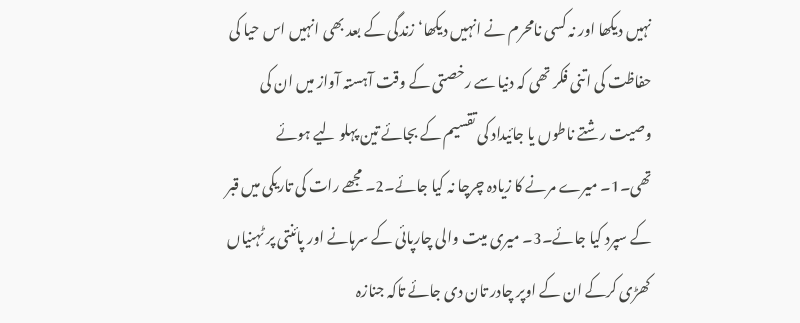نہیں دیکھا اور نہ کسی نامحرم نے انہیں دیکھا‘ زندگی کے بعد بھی انہیں اس حیا کی حفاظت کی اتنی فکر تھی کہ دنیا سے رخصتی کے وقت آہستہ آواز میں ان کی وصیت رشتے ناطوں یا جائیداد کی تقسیم کے بجائے تین پہلو لیے ہوئے تھی۔1۔ میرے مرنے کا زیادہ چرچا نہ کیا جائے۔2۔ مجھے رات کی تاریکی میں قبر کے سپرد کیا جائے۔3۔ میری میت والی چارپائی کے سرہانے اور پائنتی پر ٹہنیاں کھڑی کرکے ان کے اوپر چادر تان دی جائے تاکہ جنازہ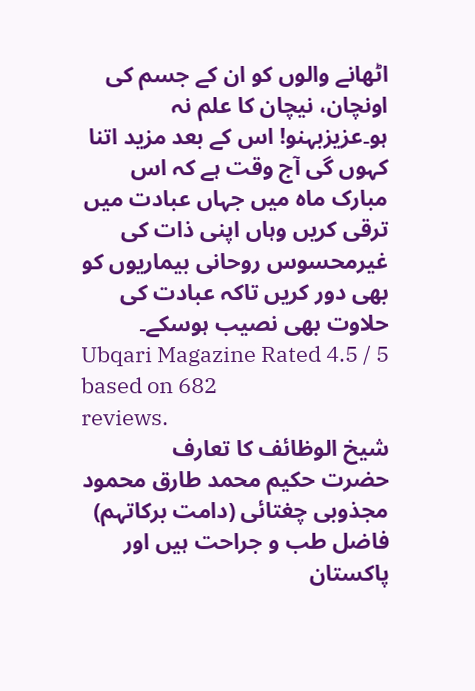اٹھانے والوں کو ان کے جسم کی اونچان، نیچان کا علم نہ ہو۔عزیزبہنو! اس کے بعد مزید اتنا کہوں گی آج وقت ہے کہ اس مبارک ماہ میں جہاں عبادت میں ترقی کریں وہاں اپنی ذات کی غیرمحسوس روحانی بیماریوں کو بھی دور کریں تاکہ عبادت کی حلاوت بھی نصیب ہوسکے۔
Ubqari Magazine Rated 4.5 / 5 based on 682
reviews.
شیخ الوظائف کا تعارف
حضرت حکیم محمد طارق محمود مجذوبی چغتائی (دامت برکاتہم) فاضل طب و جراحت ہیں اور پاکستان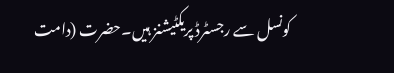کونسل سے رجسٹرڈ پریکٹیشنز ہیں۔حضرت (دامت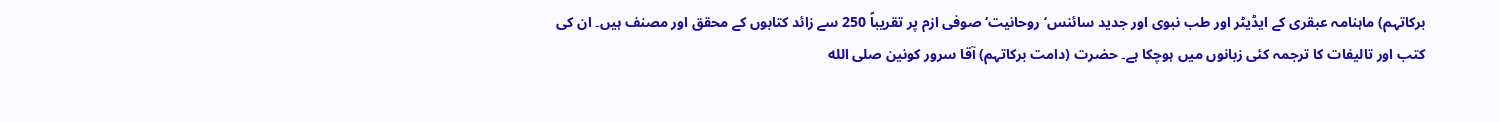برکاتہم) ماہنامہ عبقری کے ایڈیٹر اور طب نبوی اور جدید سائنس‘ روحانیت‘ صوفی ازم پر تقریباً 250 سے زائد کتابوں کے محقق اور مصنف ہیں۔ ان کی کتب اور تالیفات کا ترجمہ کئی زبانوں میں ہوچکا ہے۔ حضرت (دامت برکاتہم) آقا سرور کونین صلى الله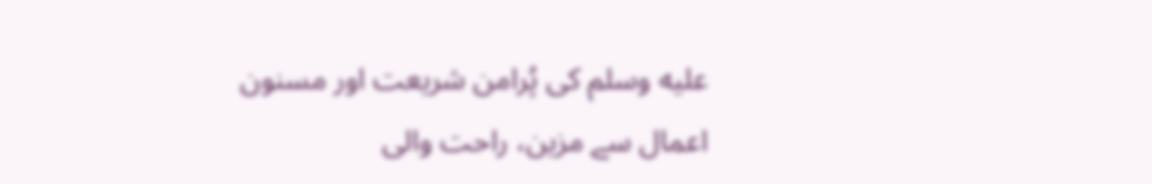عليه وسلم کی پُرامن شریعت اور مسنون اعمال سے مزین، راحت والی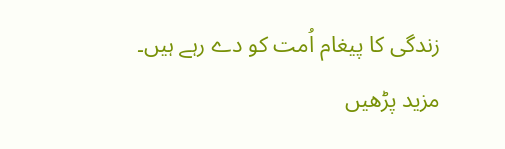زندگی کا پیغام اُمت کو دے رہے ہیں۔
مزید پڑھیں